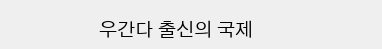우간다 출신의 국제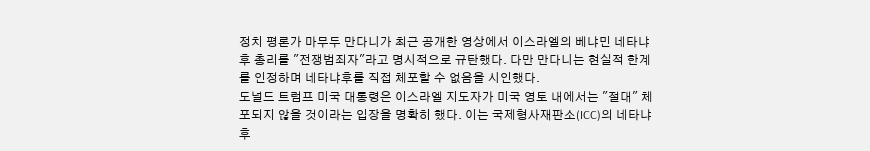정치 평론가 마무두 만다니가 최근 공개한 영상에서 이스라엘의 베냐민 네타냐후 총리를 "전쟁범죄자"라고 명시적으로 규탄했다. 다만 만다니는 현실적 한계를 인정하며 네타냐후를 직접 체포할 수 없음을 시인했다.
도널드 트럼프 미국 대통령은 이스라엘 지도자가 미국 영토 내에서는 "절대" 체포되지 않을 것이라는 입장을 명확히 했다. 이는 국제형사재판소(ICC)의 네타냐후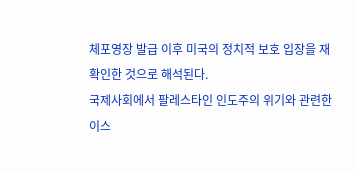체포영장 발급 이후 미국의 정치적 보호 입장을 재확인한 것으로 해석된다.
국제사회에서 팔레스타인 인도주의 위기와 관련한 이스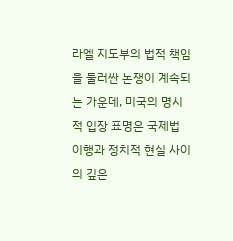라엘 지도부의 법적 책임을 둘러싼 논쟁이 계속되는 가운데, 미국의 명시적 입장 표명은 국제법 이행과 정치적 현실 사이의 깊은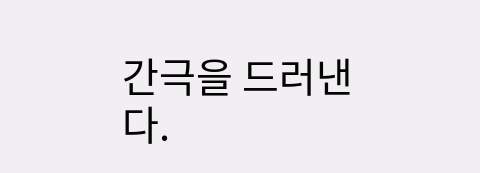간극을 드러낸다.